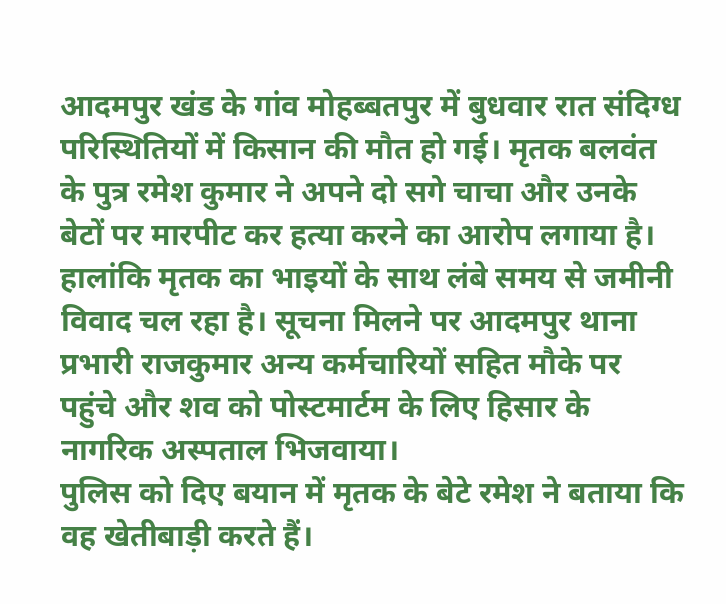आदमपुर खंड के गांव मोहब्बतपुर में बुधवार रात संदिग्ध परिस्थितियों में किसान की मौत हो गई। मृतक बलवंत के पुत्र रमेश कुमार ने अपने दो सगे चाचा और उनके बेटों पर मारपीट कर हत्या करने का आरोप लगाया है। हालांकि मृतक का भाइयों के साथ लंबे समय से जमीनी विवाद चल रहा है। सूचना मिलने पर आदमपुर थाना प्रभारी राजकुमार अन्य कर्मचारियों सहित मौके पर पहुंचे और शव को पोस्टमार्टम के लिए हिसार के नागरिक अस्पताल भिजवाया।
पुलिस को दिए बयान में मृतक के बेटे रमेश ने बताया कि वह खेतीबाड़ी करते हैं।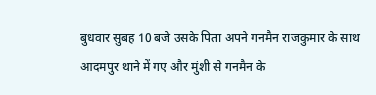बुधवार सुबह 10 बजे उसके पिता अपने गनमैन राजकुमार के साथ आदमपुर थाने में गए और मुंशी से गनमैन के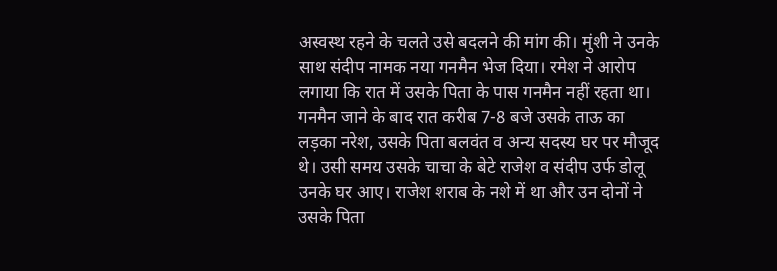अस्वस्थ रहने के चलते उसे बदलने की मांग की। मुंशी ने उनके साथ संदीप नामक नया गनमैन भेज दिया। रमेश ने आरोप लगाया कि रात में उसके पिता के पास गनमैन नहीं रहता था। गनमैन जाने के बाद रात करीब 7-8 बजे उसके ताऊ का लड़का नरेश, उसके पिता बलवंत व अन्य सदस्य घर पर मौजूद थे। उसी समय उसके चाचा के बेटे राजेश व संदीप उर्फ डोलू उनके घर आए। राजेश शराब के नशे में था और उन दोनों ने उसके पिता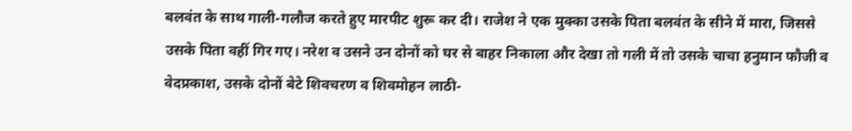बलवंत के साथ गाली-गलौज करते हुए मारपीट शुरू कर दी। राजेश ने एक मुक्का उसके पिता बलवंत के सीने में मारा, जिससे उसके पिता वहीं गिर गए। नरेश व उसने उन दोनों को घर से बाहर निकाला और देखा तो गली में तो उसके चाचा हनुमान फौजी व वेदप्रकाश, उसके दोनों बेटे शिवचरण व शिवमोहन लाठी-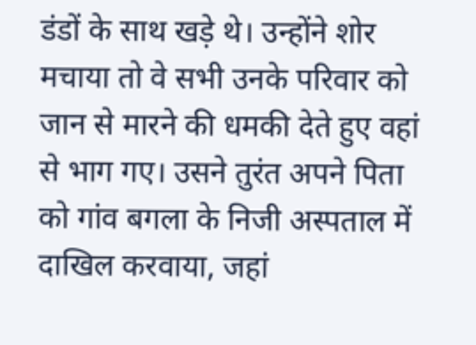डंडों के साथ खड़े थे। उन्होंने शोर मचाया तो वे सभी उनके परिवार को जान से मारने की धमकी देते हुए वहां से भाग गए। उसने तुरंत अपने पिता को गांव बगला के निजी अस्पताल में दाखिल करवाया, जहां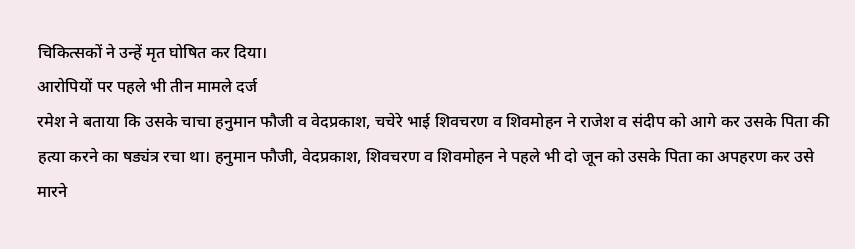चिकित्सकों ने उन्हें मृत घोषित कर दिया।
आरोपियों पर पहले भी तीन मामले दर्ज
रमेश ने बताया कि उसके चाचा हनुमान फौजी व वेदप्रकाश, चचेरे भाई शिवचरण व शिवमोहन ने राजेश व संदीप को आगे कर उसके पिता की हत्या करने का षड्यंत्र रचा था। हनुमान फौजी, वेदप्रकाश, शिवचरण व शिवमोहन ने पहले भी दो जून को उसके पिता का अपहरण कर उसे मारने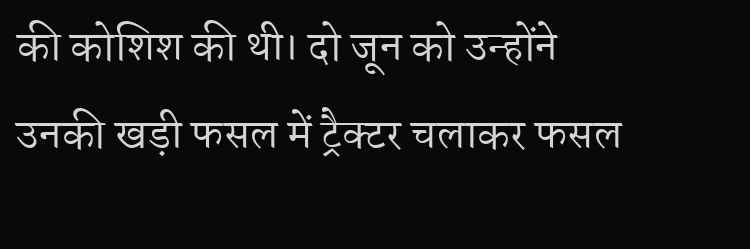की कोशिश की थी। दो जून को उन्होंने उनकी खड़ी फसल में ट्रैक्टर चलाकर फसल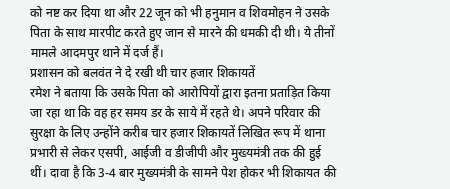को नष्ट कर दिया था और 22 जून को भी हनुमान व शिवमोहन ने उसके पिता के साथ मारपीट करते हुए जान से मारने की धमकी दी थी। ये तीनों मामले आदमपुर थाने में दर्ज हैं।
प्रशासन को बलवंत ने दे रखी थी चार हजार शिकायतें
रमेश ने बताया कि उसके पिता को आरोपियों द्वारा इतना प्रताड़ित किया जा रहा था कि वह हर समय डर के साये में रहते थे। अपने परिवार की सुरक्षा के लिए उन्होंने करीब चार हजार शिकायतें लिखित रूप में थाना प्रभारी से लेकर एसपी, आईजी व डीजीपी और मुख्यमंत्री तक की हुई थीं। दावा है कि 3-4 बार मुख्यमंत्री के सामने पेश होकर भी शिकायत की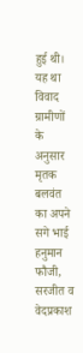हुई थी।
यह था विवाद
ग्रामीणों के अनुसार मृतक बलवंत का अपने सगे भाई हनुमान फौजी, सरजीत व वेदप्रकाश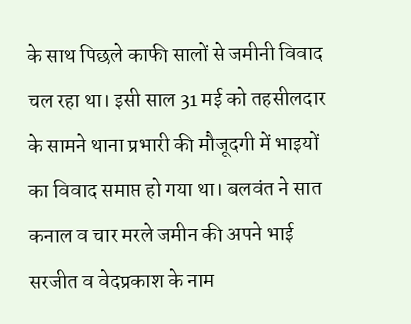के साथ पिछले काफी सालों से जमीनी विवाद चल रहा था। इसी साल 31 मई को तहसीलदार के सामने थाना प्रभारी की मौजूदगी में भाइयों का विवाद समाप्त हो गया था। बलवंत ने सात कनाल व चार मरले जमीन की अपने भाई सरजीत व वेदप्रकाश के नाम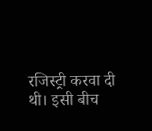रजिस्ट्री करवा दी थी। इसी बीच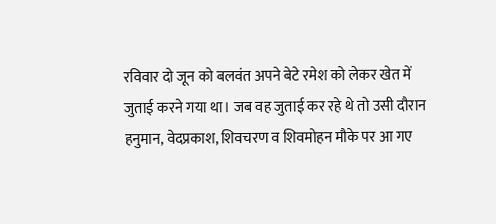रविवार दो जून को बलवंत अपने बेटे रमेश को लेकर खेत में जुताई करने गया था। जब वह जुताई कर रहे थे तो उसी दौरान हनुमान, वेदप्रकाश, शिवचरण व शिवमोहन मौके पर आ गए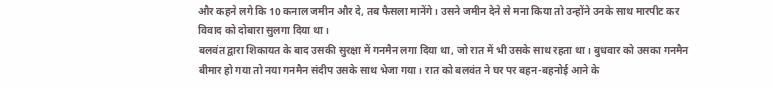और कहने लगे कि 10 कनाल जमीन और दे, तब फैसला मानेंगे। उसने जमीन देने से मना किया तो उन्होंने उनके साथ मारपीट कर विवाद को दोबारा सुलगा दिया था।
बलवंत द्वारा शिकायत के बाद उसकी सुरक्षा में गनमैन लगा दिया था, जो रात में भी उसके साथ रहता था। बुधवार को उसका गनमैन बीमार हो गया तो नया गनमैन संदीप उसके साथ भेजा गया। रात को बलवंत ने घर पर बहन-बहनोई आने के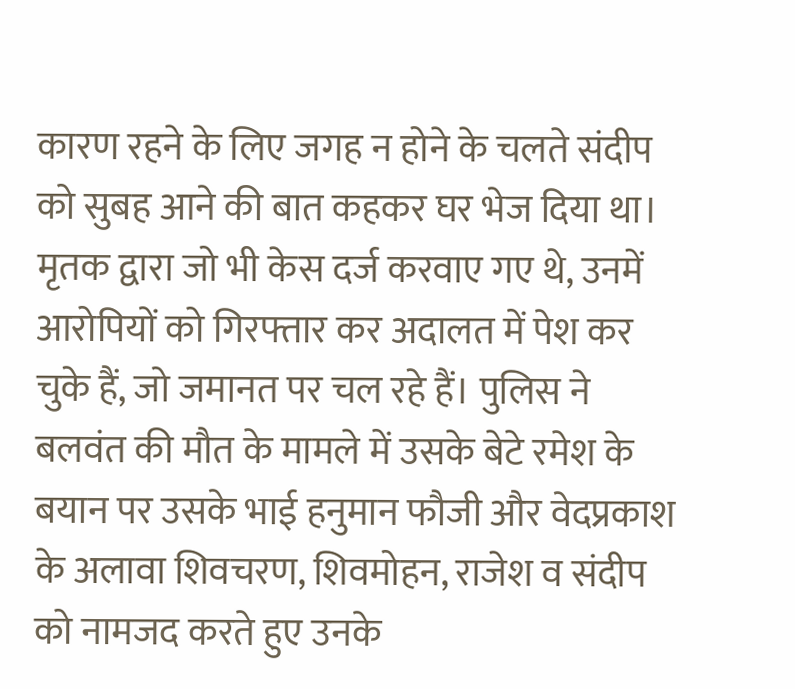कारण रहने के लिए जगह न होने के चलते संदीप को सुबह आने की बात कहकर घर भेज दिया था। मृतक द्वारा जो भी केस दर्ज करवाए गए थे, उनमें आरोपियों को गिरफ्तार कर अदालत में पेश कर चुके हैं, जो जमानत पर चल रहे हैं। पुलिस ने बलवंत की मौत के मामले में उसके बेटे रमेश के बयान पर उसके भाई हनुमान फौजी और वेदप्रकाश के अलावा शिवचरण, शिवमोहन, राजेश व संदीप को नामजद करते हुए उनके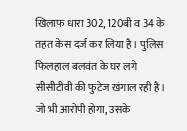खिलाफ धारा 302, 120बी व 34 के तहत केस दर्ज कर लिया है। पुलिस फिलहाल बलवंत के घर लगे सीसीटीवी की फुटेज खंगाल रही है। जो भी आरोपी होगा, उसके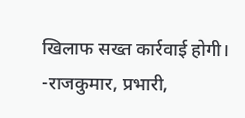खिलाफ सख्त कार्रवाई होगी।
-राजकुमार, प्रभारी,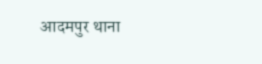आदमपुर थाना